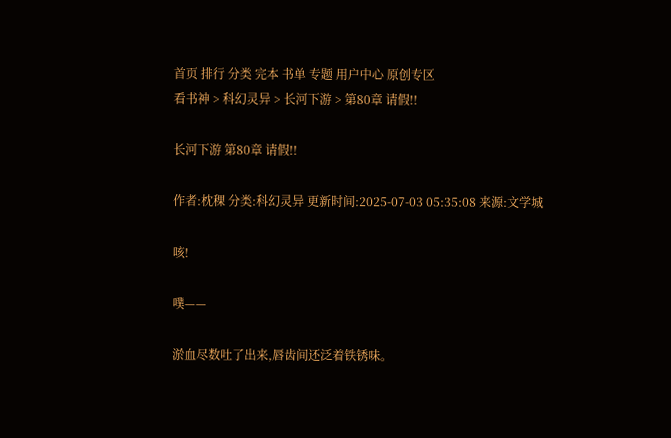首页 排行 分类 完本 书单 专题 用户中心 原创专区
看书神 > 科幻灵异 > 长河下游 > 第80章 请假!!

长河下游 第80章 请假!!

作者:枕稞 分类:科幻灵异 更新时间:2025-07-03 05:35:08 来源:文学城

咳!

噗——

淤血尽数吐了出来,唇齿间还泛着铁锈味。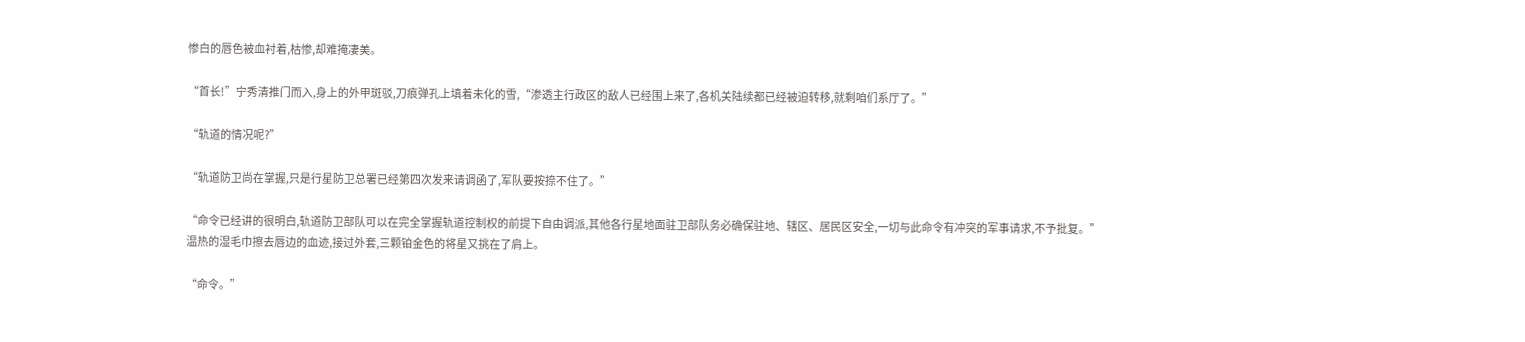惨白的唇色被血衬着,枯惨,却难掩凄美。

“首长!”宁秀清推门而入,身上的外甲斑驳,刀痕弹孔上填着未化的雪,“渗透主行政区的敌人已经围上来了,各机关陆续都已经被迫转移,就剩咱们系厅了。”

“轨道的情况呢?”

“轨道防卫尚在掌握,只是行星防卫总署已经第四次发来请调函了,军队要按捺不住了。”

“命令已经讲的很明白,轨道防卫部队可以在完全掌握轨道控制权的前提下自由调派,其他各行星地面驻卫部队务必确保驻地、辖区、居民区安全,一切与此命令有冲突的军事请求,不予批复。”温热的湿毛巾擦去唇边的血迹,接过外套,三颗铂金色的将星又挑在了肩上。

“命令。”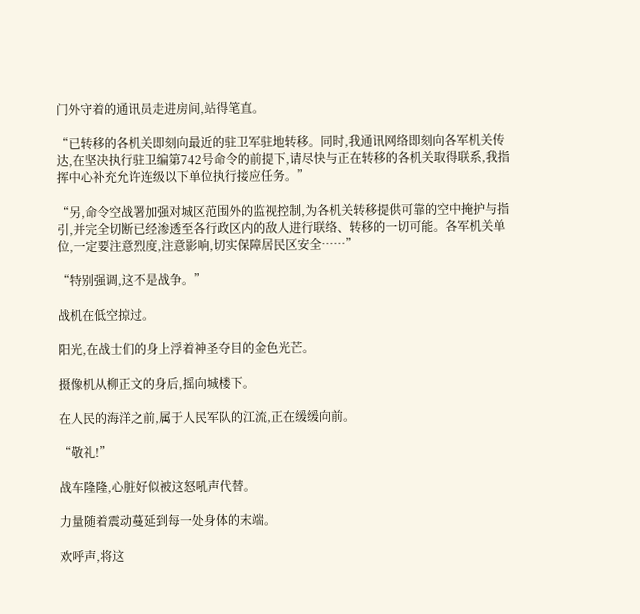门外守着的通讯员走进房间,站得笔直。

“已转移的各机关即刻向最近的驻卫军驻地转移。同时,我通讯网络即刻向各军机关传达,在坚决执行驻卫编第742号命令的前提下,请尽快与正在转移的各机关取得联系,我指挥中心补充允许连级以下单位执行接应任务。”

“另,命令空战署加强对城区范围外的监视控制,为各机关转移提供可靠的空中掩护与指引,并完全切断已经渗透至各行政区内的敌人进行联络、转移的一切可能。各军机关单位,一定要注意烈度,注意影响,切实保障居民区安全……”

“特别强调,这不是战争。”

战机在低空掠过。

阳光,在战士们的身上浮着神圣夺目的金色光芒。

摄像机从柳正文的身后,摇向城楼下。

在人民的海洋之前,属于人民军队的江流,正在缓缓向前。

“敬礼!”

战车隆隆,心脏好似被这怒吼声代替。

力量随着震动蔓延到每一处身体的末端。

欢呼声,将这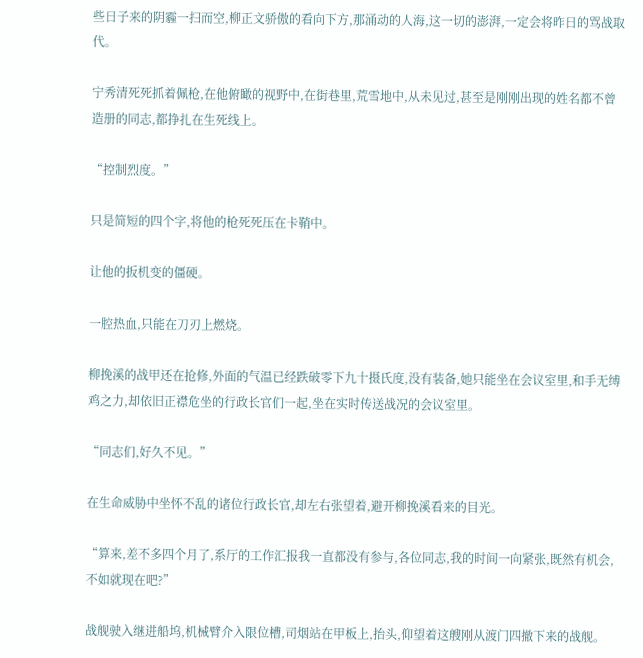些日子来的阴霾一扫而空,柳正文骄傲的看向下方,那涌动的人海,这一切的澎湃,一定会将昨日的骂战取代。

宁秀清死死抓着佩枪,在他俯瞰的视野中,在街巷里,荒雪地中,从未见过,甚至是刚刚出现的姓名都不曾造册的同志,都挣扎在生死线上。

“控制烈度。”

只是简短的四个字,将他的枪死死压在卡鞘中。

让他的扳机变的僵硬。

一腔热血,只能在刀刃上燃烧。

柳挽溪的战甲还在抢修,外面的气温已经跌破零下九十摄氏度,没有装备,她只能坐在会议室里,和手无缚鸡之力,却依旧正襟危坐的行政长官们一起,坐在实时传送战况的会议室里。

“同志们,好久不见。”

在生命威胁中坐怀不乱的诸位行政长官,却左右张望着,避开柳挽溪看来的目光。

“算来,差不多四个月了,系厅的工作汇报我一直都没有参与,各位同志,我的时间一向紧张,既然有机会,不如就现在吧?”

战舰驶入继进船坞,机械臂介入限位槽,司烟站在甲板上,抬头,仰望着这艘刚从渡门四撤下来的战舰。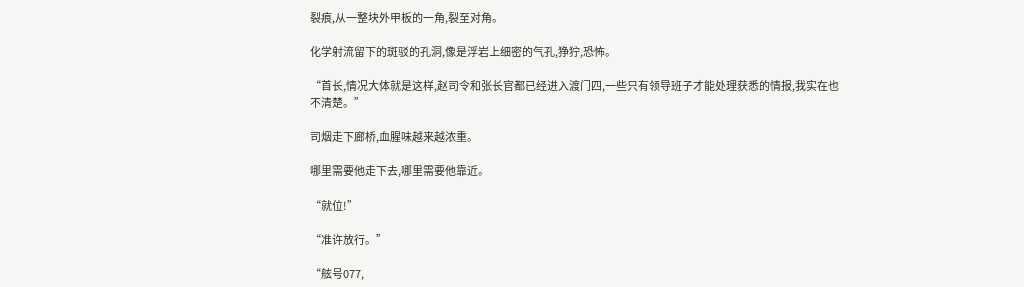裂痕,从一整块外甲板的一角,裂至对角。

化学射流留下的斑驳的孔洞,像是浮岩上细密的气孔,狰狞,恐怖。

“首长,情况大体就是这样,赵司令和张长官都已经进入渡门四,一些只有领导班子才能处理获悉的情报,我实在也不清楚。”

司烟走下廊桥,血腥味越来越浓重。

哪里需要他走下去,哪里需要他靠近。

“就位!”

“准许放行。”

“舷号077,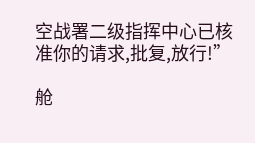空战署二级指挥中心已核准你的请求,批复,放行!”

舱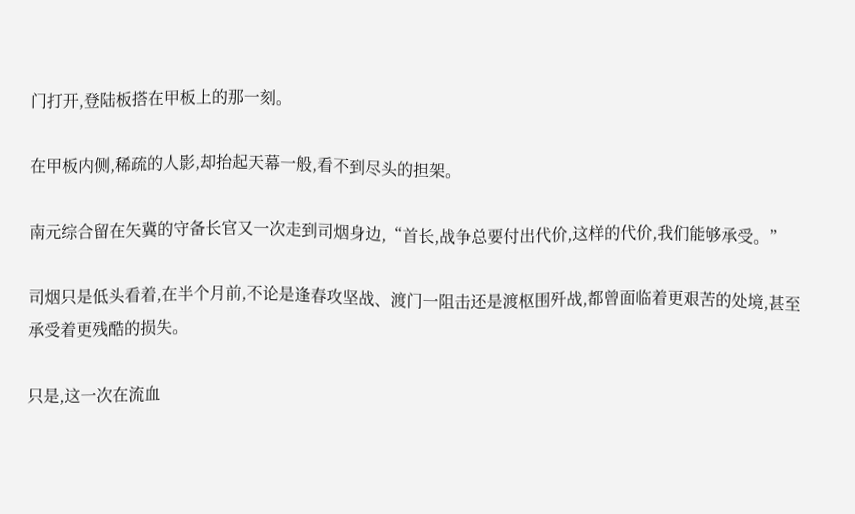门打开,登陆板搭在甲板上的那一刻。

在甲板内侧,稀疏的人影,却抬起天幕一般,看不到尽头的担架。

南元综合留在矢冀的守备长官又一次走到司烟身边,“首长,战争总要付出代价,这样的代价,我们能够承受。”

司烟只是低头看着,在半个月前,不论是逢春攻坚战、渡门一阻击还是渡枢围歼战,都曾面临着更艰苦的处境,甚至承受着更残酷的损失。

只是,这一次在流血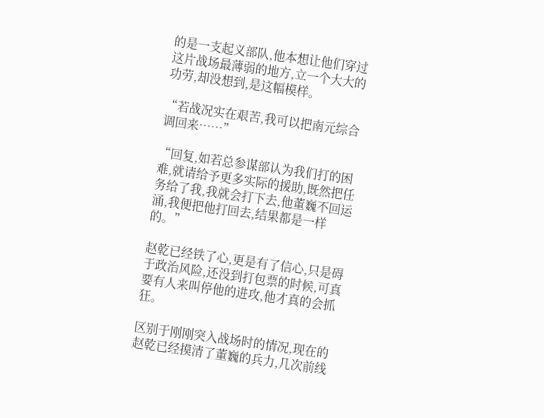的是一支起义部队,他本想让他们穿过这片战场最薄弱的地方,立一个大大的功劳,却没想到,是这幅模样。

“若战况实在艰苦,我可以把南元综合调回来……”

“回复,如若总参谋部认为我们打的困难,就请给予更多实际的援助,既然把任务给了我,我就会打下去,他董巍不回运涌,我便把他打回去,结果都是一样的。”

赵乾已经铁了心,更是有了信心,只是碍于政治风险,还没到打包票的时候,可真要有人来叫停他的进攻,他才真的会抓狂。

区别于刚刚突入战场时的情况,现在的赵乾已经摸清了董巍的兵力,几次前线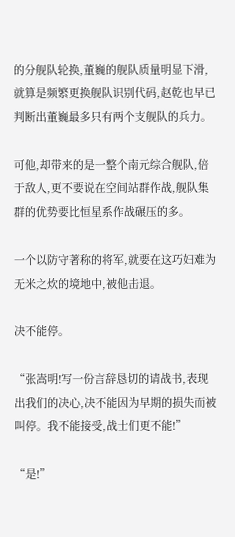的分舰队轮换,董巍的舰队质量明显下滑,就算是频繁更换舰队识别代码,赵乾也早已判断出董巍最多只有两个支舰队的兵力。

可他,却带来的是一整个南元综合舰队,倍于敌人,更不要说在空间站群作战,舰队集群的优势要比恒星系作战碾压的多。

一个以防守著称的将军,就要在这巧妇难为无米之炊的境地中,被他击退。

决不能停。

“张嵩明!写一份言辞恳切的请战书,表现出我们的决心,决不能因为早期的损失而被叫停。我不能接受,战士们更不能!”

“是!”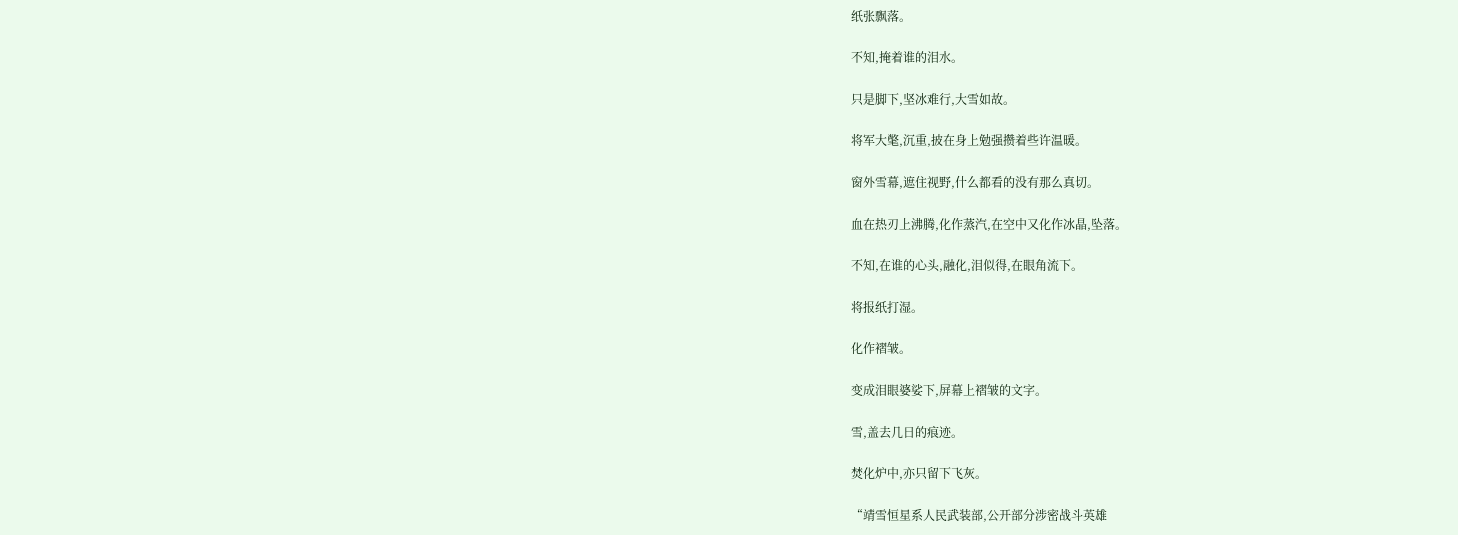纸张飘落。

不知,掩着谁的泪水。

只是脚下,坚冰难行,大雪如故。

将军大氅,沉重,披在身上勉强攒着些许温暖。

窗外雪幕,遮住视野,什么都看的没有那么真切。

血在热刃上沸腾,化作蒸汽,在空中又化作冰晶,坠落。

不知,在谁的心头,融化,泪似得,在眼角流下。

将报纸打湿。

化作褶皱。

变成泪眼婆娑下,屏幕上褶皱的文字。

雪,盖去几日的痕迹。

焚化炉中,亦只留下飞灰。

“靖雪恒星系人民武装部,公开部分涉密战斗英雄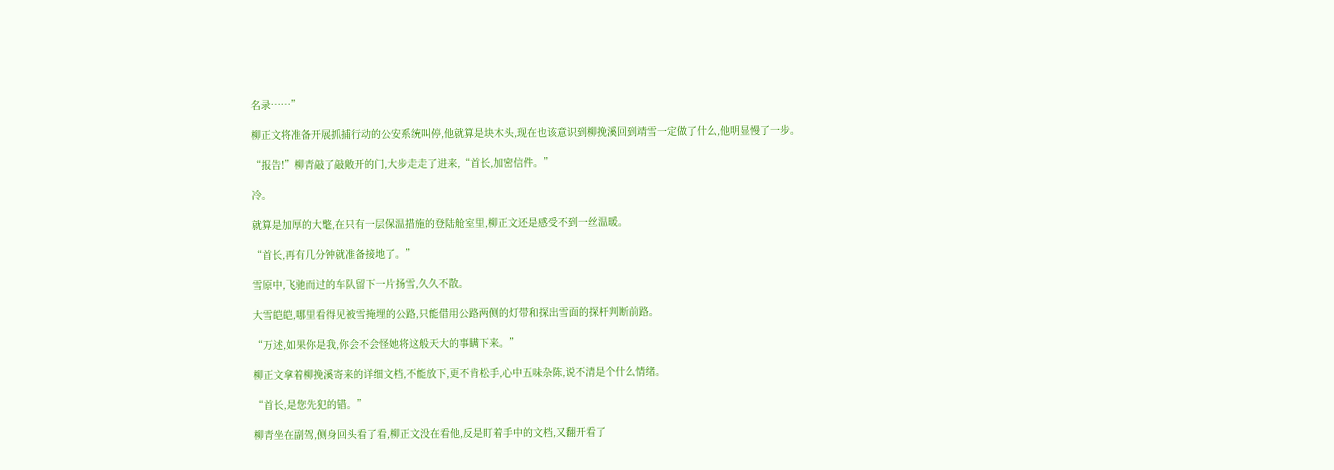名录……”

柳正文将准备开展抓捕行动的公安系统叫停,他就算是块木头,现在也该意识到柳挽溪回到靖雪一定做了什么,他明显慢了一步。

“报告!”柳青敲了敲敞开的门,大步走走了进来,“首长,加密信件。”

冷。

就算是加厚的大氅,在只有一层保温措施的登陆舱室里,柳正文还是感受不到一丝温暖。

“首长,再有几分钟就准备接地了。”

雪原中,飞驰而过的车队留下一片扬雪,久久不散。

大雪皑皑,哪里看得见被雪掩埋的公路,只能借用公路两侧的灯带和探出雪面的探杆判断前路。

“万述,如果你是我,你会不会怪她将这般天大的事瞒下来。”

柳正文拿着柳挽溪寄来的详细文档,不能放下,更不肯松手,心中五味杂陈,说不清是个什么情绪。

“首长,是您先犯的错。”

柳青坐在副驾,侧身回头看了看,柳正文没在看他,反是盯着手中的文档,又翻开看了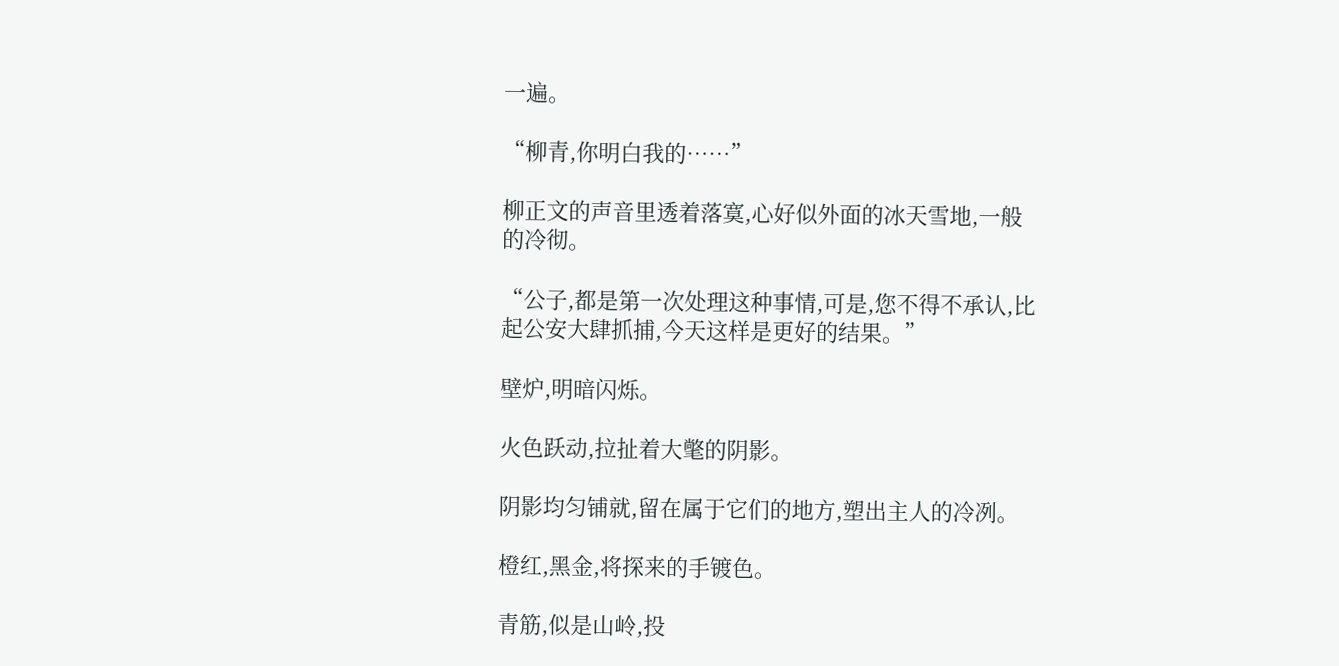一遍。

“柳青,你明白我的……”

柳正文的声音里透着落寞,心好似外面的冰天雪地,一般的冷彻。

“公子,都是第一次处理这种事情,可是,您不得不承认,比起公安大肆抓捕,今天这样是更好的结果。”

壁炉,明暗闪烁。

火色跃动,拉扯着大氅的阴影。

阴影均匀铺就,留在属于它们的地方,塑出主人的冷冽。

橙红,黑金,将探来的手镀色。

青筋,似是山岭,投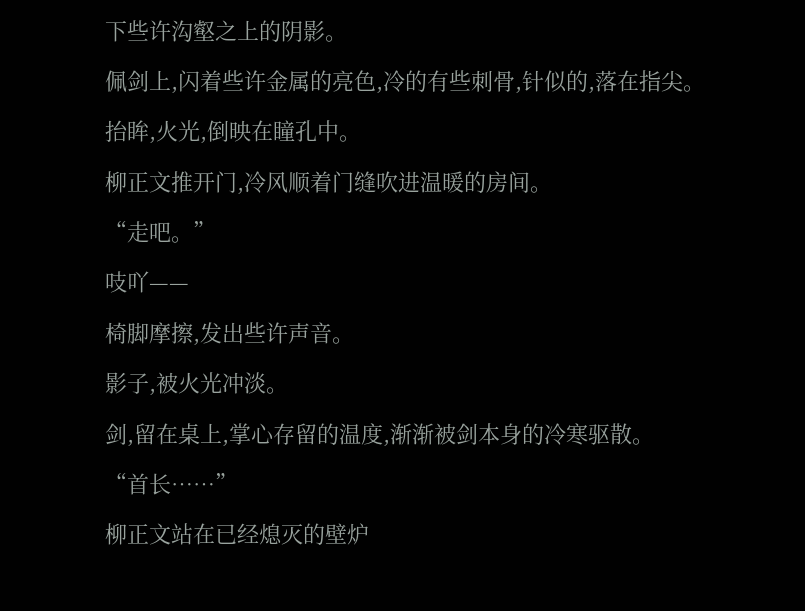下些许沟壑之上的阴影。

佩剑上,闪着些许金属的亮色,冷的有些刺骨,针似的,落在指尖。

抬眸,火光,倒映在瞳孔中。

柳正文推开门,冷风顺着门缝吹进温暖的房间。

“走吧。”

吱吖——

椅脚摩擦,发出些许声音。

影子,被火光冲淡。

剑,留在桌上,掌心存留的温度,渐渐被剑本身的冷寒驱散。

“首长……”

柳正文站在已经熄灭的壁炉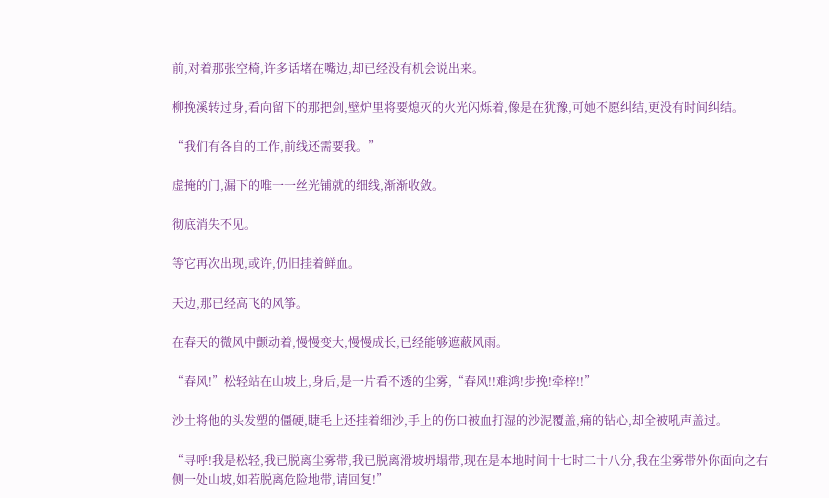前,对着那张空椅,许多话堵在嘴边,却已经没有机会说出来。

柳挽溪转过身,看向留下的那把剑,壁炉里将要熄灭的火光闪烁着,像是在犹豫,可她不愿纠结,更没有时间纠结。

“我们有各自的工作,前线还需要我。”

虚掩的门,漏下的唯一一丝光铺就的细线,渐渐收敛。

彻底消失不见。

等它再次出现,或许,仍旧挂着鲜血。

天边,那已经高飞的风筝。

在春天的微风中颤动着,慢慢变大,慢慢成长,已经能够遮蔽风雨。

“春风!”松轻站在山坡上,身后,是一片看不透的尘雾,“春风!!难鸿!步挽!牵梓!!”

沙土将他的头发塑的僵硬,睫毛上还挂着细沙,手上的伤口被血打湿的沙泥覆盖,痛的钻心,却全被吼声盖过。

“寻呼!我是松轻,我已脱离尘雾带,我已脱离滑坡坍塌带,现在是本地时间十七时二十八分,我在尘雾带外你面向之右侧一处山坡,如若脱离危险地带,请回复!”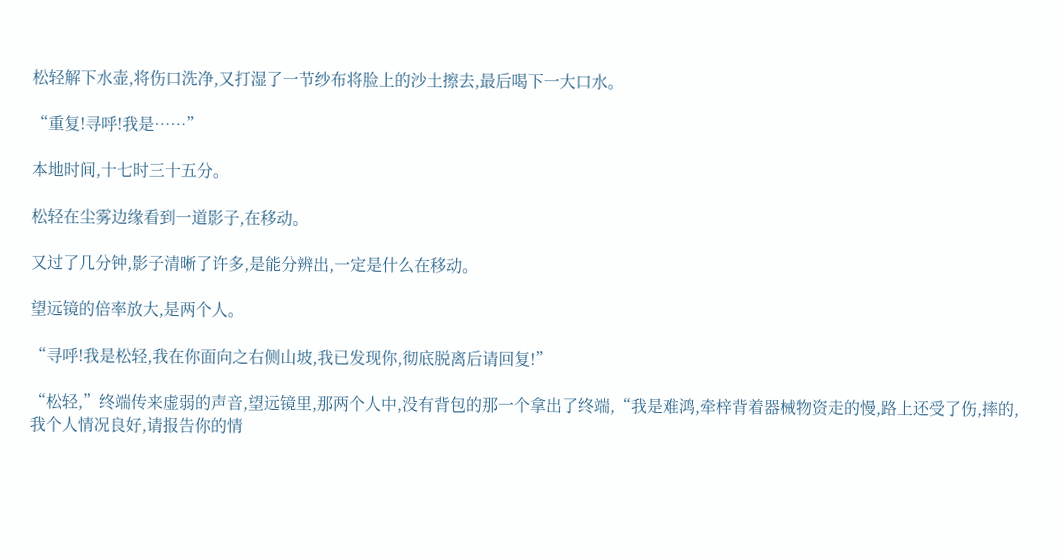松轻解下水壶,将伤口洗净,又打湿了一节纱布将脸上的沙土擦去,最后喝下一大口水。

“重复!寻呼!我是……”

本地时间,十七时三十五分。

松轻在尘雾边缘看到一道影子,在移动。

又过了几分钟,影子清晰了许多,是能分辨出,一定是什么在移动。

望远镜的倍率放大,是两个人。

“寻呼!我是松轻,我在你面向之右侧山坡,我已发现你,彻底脱离后请回复!”

“松轻,”终端传来虚弱的声音,望远镜里,那两个人中,没有背包的那一个拿出了终端,“我是难鸿,牵梓背着器械物资走的慢,路上还受了伤,摔的,我个人情况良好,请报告你的情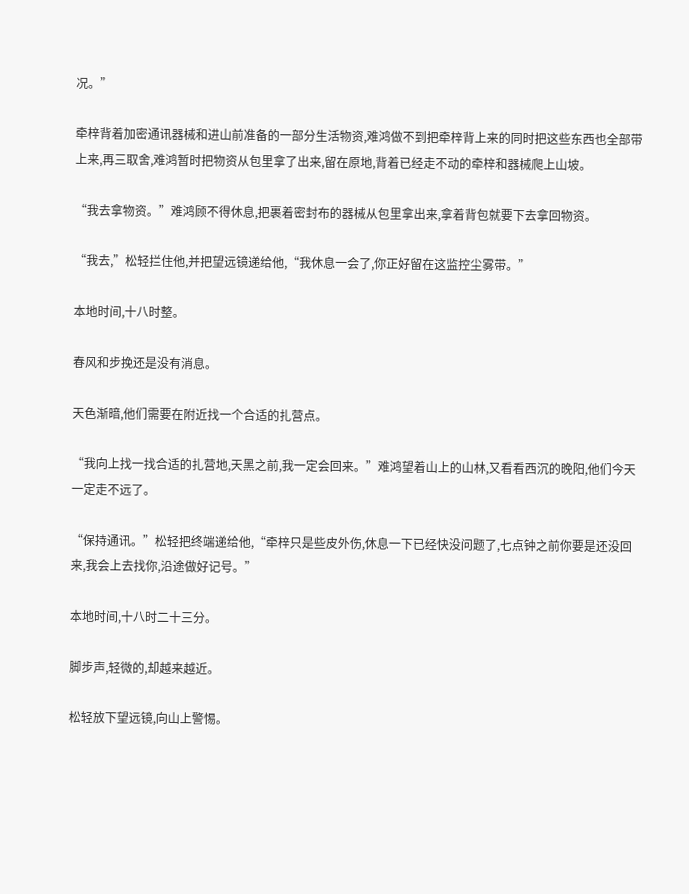况。”

牵梓背着加密通讯器械和进山前准备的一部分生活物资,难鸿做不到把牵梓背上来的同时把这些东西也全部带上来,再三取舍,难鸿暂时把物资从包里拿了出来,留在原地,背着已经走不动的牵梓和器械爬上山坡。

“我去拿物资。”难鸿顾不得休息,把裹着密封布的器械从包里拿出来,拿着背包就要下去拿回物资。

“我去,”松轻拦住他,并把望远镜递给他,“我休息一会了,你正好留在这监控尘雾带。”

本地时间,十八时整。

春风和步挽还是没有消息。

天色渐暗,他们需要在附近找一个合适的扎营点。

“我向上找一找合适的扎营地,天黑之前,我一定会回来。”难鸿望着山上的山林,又看看西沉的晚阳,他们今天一定走不远了。

“保持通讯。”松轻把终端递给他,“牵梓只是些皮外伤,休息一下已经快没问题了,七点钟之前你要是还没回来,我会上去找你,沿途做好记号。”

本地时间,十八时二十三分。

脚步声,轻微的,却越来越近。

松轻放下望远镜,向山上警惕。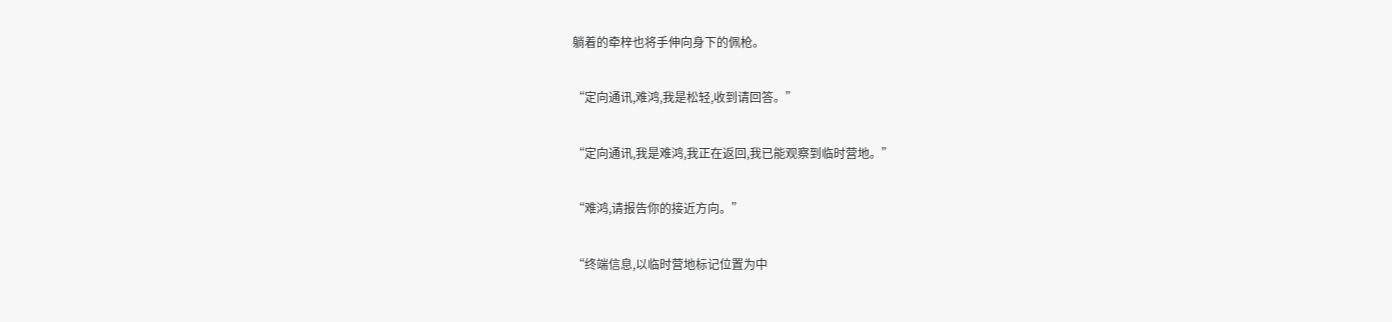躺着的牵梓也将手伸向身下的佩枪。

“定向通讯,难鸿,我是松轻,收到请回答。”

“定向通讯,我是难鸿,我正在返回,我已能观察到临时营地。”

“难鸿,请报告你的接近方向。”

“终端信息,以临时营地标记位置为中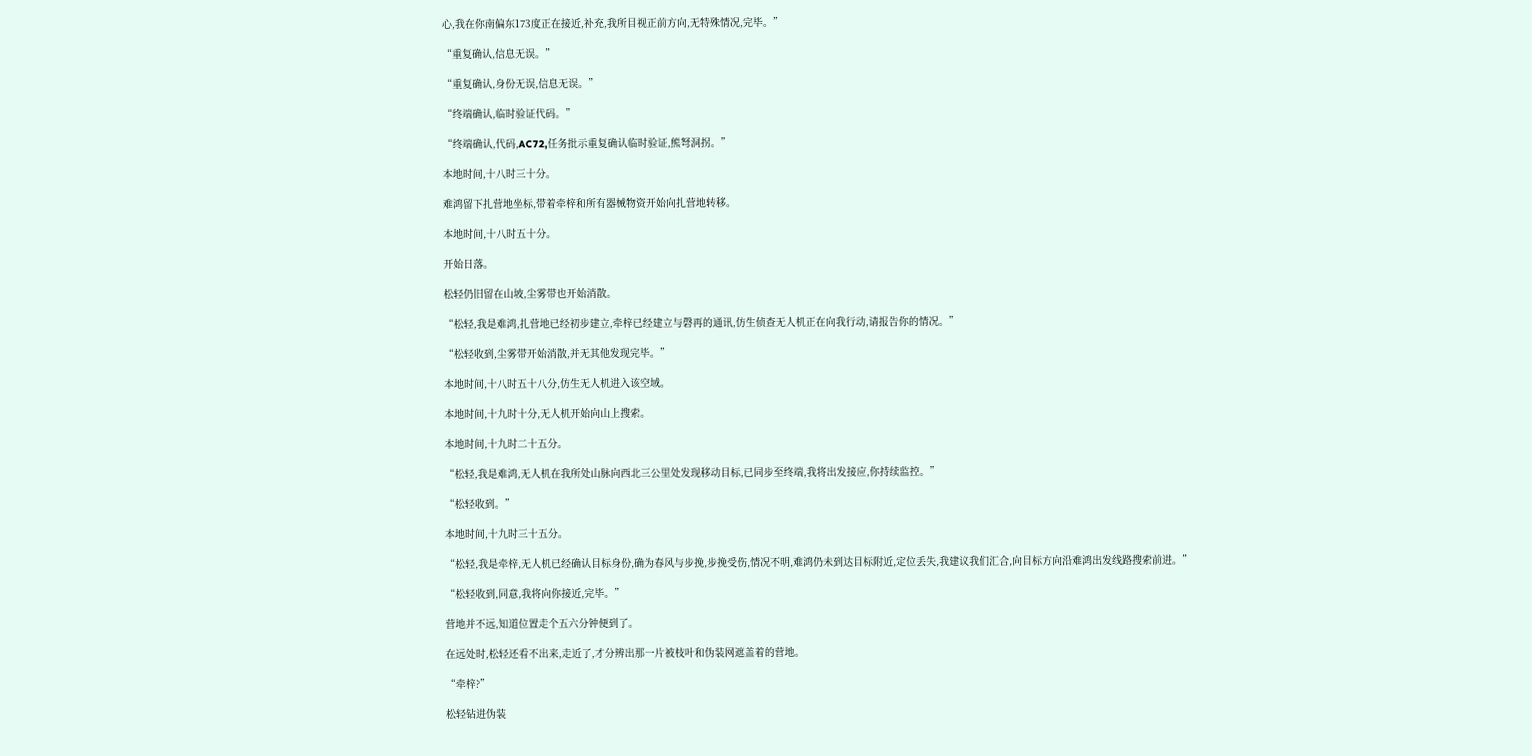心,我在你南偏东173度正在接近,补充,我所目视正前方向,无特殊情况,完毕。”

“重复确认,信息无误。”

“重复确认,身份无误,信息无误。”

“终端确认,临时验证代码。”

“终端确认,代码,AC72,任务批示重复确认临时验证,熊弩洞拐。”

本地时间,十八时三十分。

难鸿留下扎营地坐标,带着牵梓和所有器械物资开始向扎营地转移。

本地时间,十八时五十分。

开始日落。

松轻仍旧留在山坡,尘雾带也开始消散。

“松轻,我是难鸿,扎营地已经初步建立,牵梓已经建立与磬再的通讯,仿生侦查无人机正在向我行动,请报告你的情况。”

“松轻收到,尘雾带开始消散,并无其他发现完毕。”

本地时间,十八时五十八分,仿生无人机进入该空域。

本地时间,十九时十分,无人机开始向山上搜索。

本地时间,十九时二十五分。

“松轻,我是难鸿,无人机在我所处山脉向西北三公里处发现移动目标,已同步至终端,我将出发接应,你持续监控。”

“松轻收到。”

本地时间,十九时三十五分。

“松轻,我是牵梓,无人机已经确认目标身份,确为春风与步挽,步挽受伤,情况不明,难鸿仍未到达目标附近,定位丢失,我建议我们汇合,向目标方向沿难鸿出发线路搜索前进。”

“松轻收到,同意,我将向你接近,完毕。”

营地并不远,知道位置走个五六分钟便到了。

在远处时,松轻还看不出来,走近了,才分辨出那一片被枝叶和伪装网遮盖着的营地。

“牵梓?”

松轻钻进伪装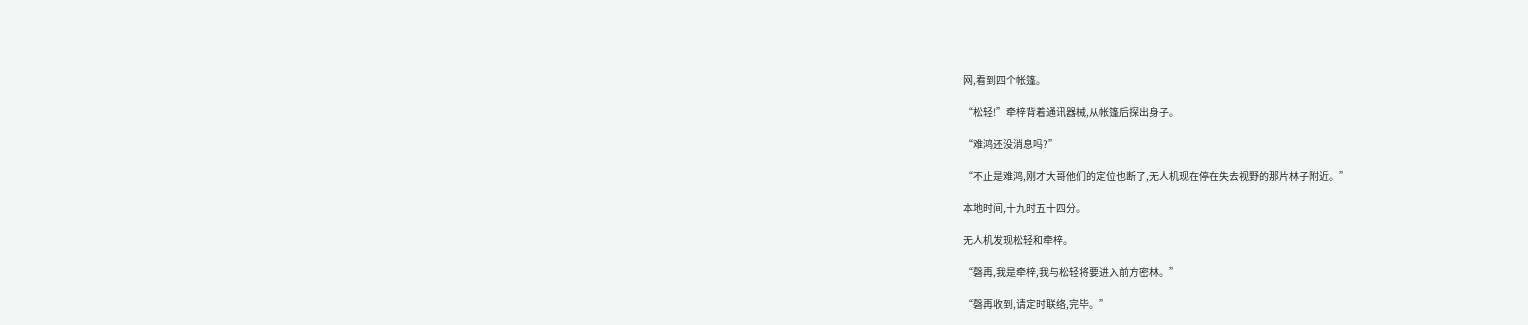网,看到四个帐篷。

“松轻!”牵梓背着通讯器械,从帐篷后探出身子。

“难鸿还没消息吗?”

“不止是难鸿,刚才大哥他们的定位也断了,无人机现在停在失去视野的那片林子附近。”

本地时间,十九时五十四分。

无人机发现松轻和牵梓。

“磬再,我是牵梓,我与松轻将要进入前方密林。”

“磬再收到,请定时联络,完毕。”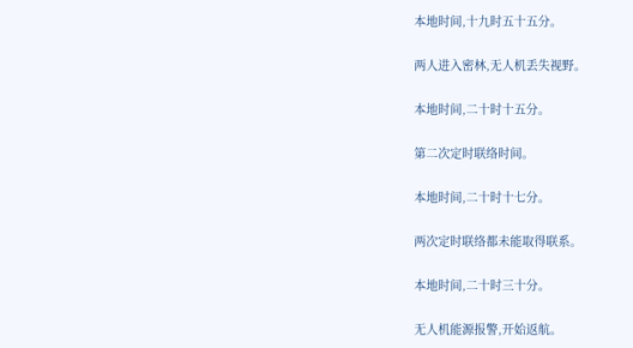本地时间,十九时五十五分。

两人进入密林,无人机丢失视野。

本地时间,二十时十五分。

第二次定时联络时间。

本地时间,二十时十七分。

两次定时联络都未能取得联系。

本地时间,二十时三十分。

无人机能源报警,开始返航。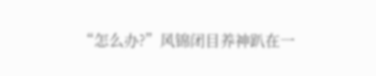“怎么办?”风锦闭目养神趴在一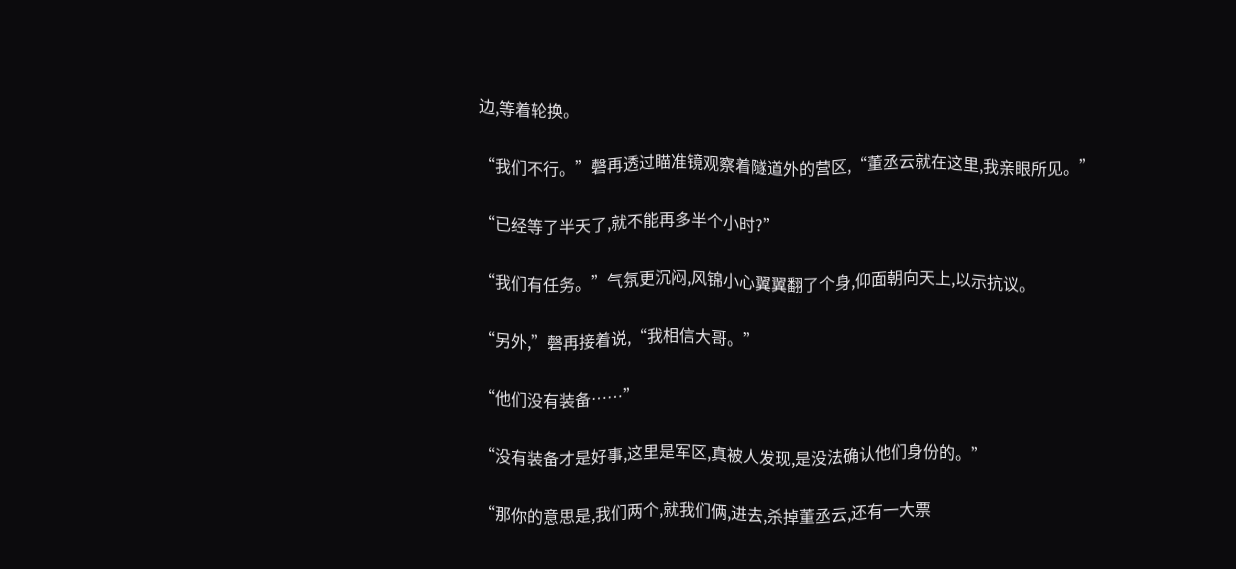边,等着轮换。

“我们不行。”磬再透过瞄准镜观察着隧道外的营区,“董丞云就在这里,我亲眼所见。”

“已经等了半天了,就不能再多半个小时?”

“我们有任务。”气氛更沉闷,风锦小心翼翼翻了个身,仰面朝向天上,以示抗议。

“另外,”磬再接着说,“我相信大哥。”

“他们没有装备……”

“没有装备才是好事,这里是军区,真被人发现,是没法确认他们身份的。”

“那你的意思是,我们两个,就我们俩,进去,杀掉董丞云,还有一大票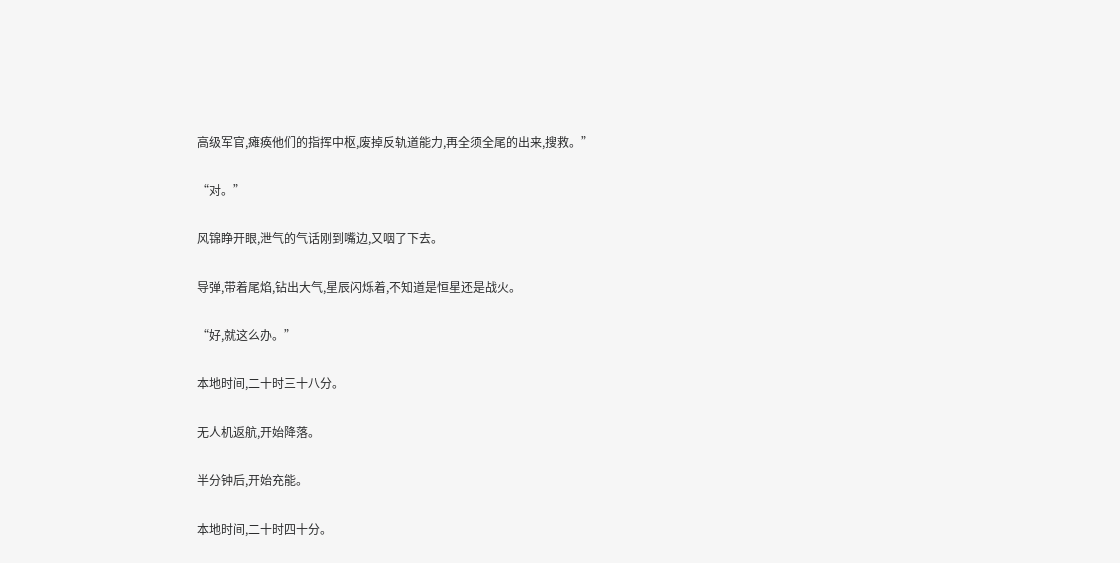高级军官,瘫痪他们的指挥中枢,废掉反轨道能力,再全须全尾的出来,搜救。”

“对。”

风锦睁开眼,泄气的气话刚到嘴边,又咽了下去。

导弹,带着尾焰,钻出大气,星辰闪烁着,不知道是恒星还是战火。

“好,就这么办。”

本地时间,二十时三十八分。

无人机返航,开始降落。

半分钟后,开始充能。

本地时间,二十时四十分。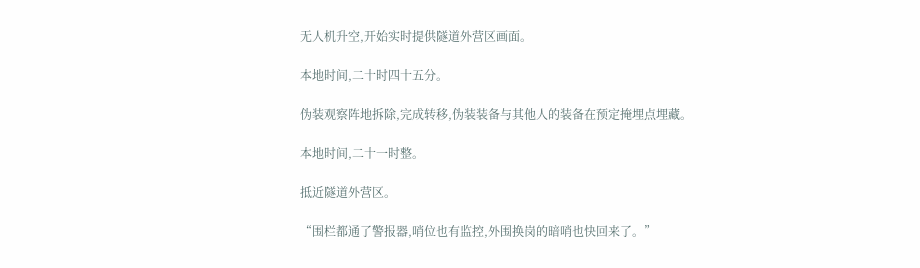无人机升空,开始实时提供隧道外营区画面。

本地时间,二十时四十五分。

伪装观察阵地拆除,完成转移,伪装装备与其他人的装备在预定掩埋点埋藏。

本地时间,二十一时整。

抵近隧道外营区。

“围栏都通了警报器,哨位也有监控,外围换岗的暗哨也快回来了。”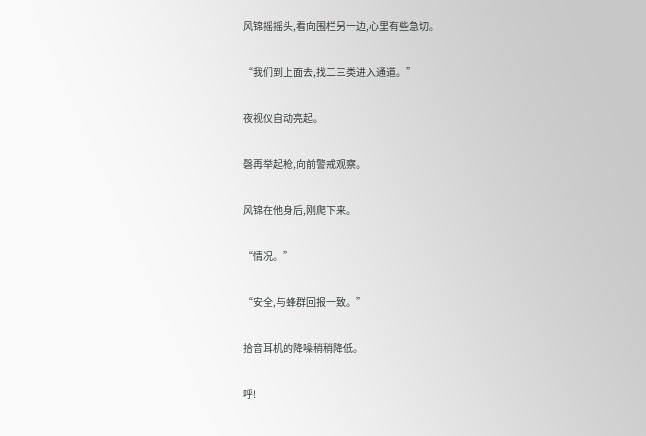风锦摇摇头,看向围栏另一边,心里有些急切。

“我们到上面去,找二三类进入通道。”

夜视仪自动亮起。

磬再举起枪,向前警戒观察。

风锦在他身后,刚爬下来。

“情况。”

“安全,与蜂群回报一致。”

拾音耳机的降噪稍稍降低。

呼!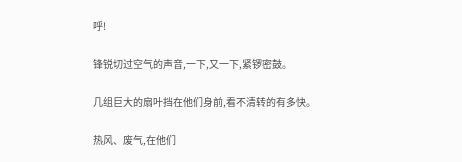呼!

锋锐切过空气的声音,一下,又一下,紧锣密鼓。

几组巨大的扇叶挡在他们身前,看不清转的有多快。

热风、废气,在他们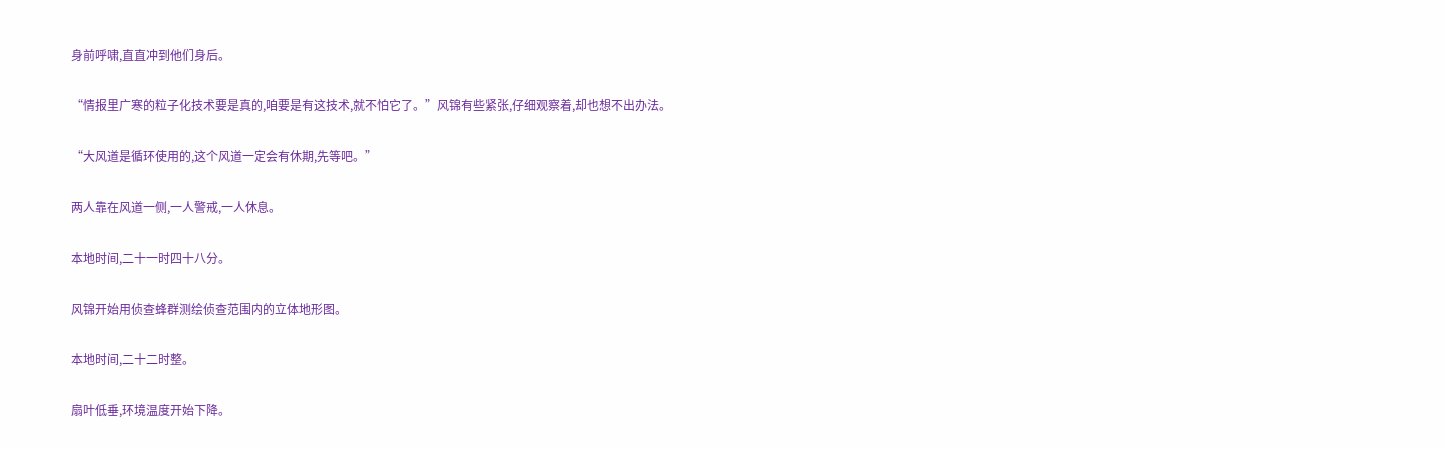身前呼啸,直直冲到他们身后。

“情报里广寒的粒子化技术要是真的,咱要是有这技术,就不怕它了。”风锦有些紧张,仔细观察着,却也想不出办法。

“大风道是循环使用的,这个风道一定会有休期,先等吧。”

两人靠在风道一侧,一人警戒,一人休息。

本地时间,二十一时四十八分。

风锦开始用侦查蜂群测绘侦查范围内的立体地形图。

本地时间,二十二时整。

扇叶低垂,环境温度开始下降。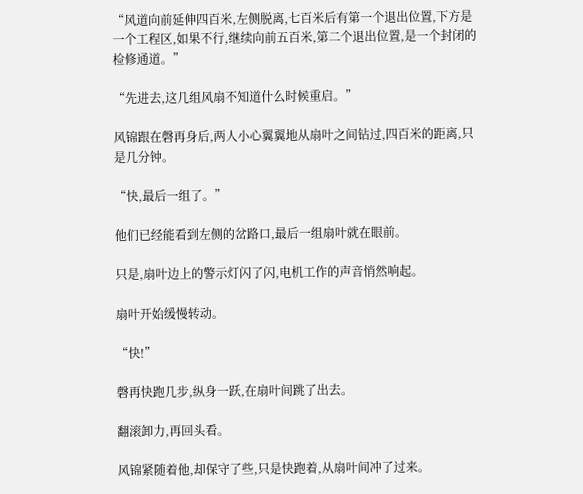“风道向前延伸四百米,左侧脱离,七百米后有第一个退出位置,下方是一个工程区,如果不行,继续向前五百米,第二个退出位置,是一个封闭的检修通道。”

“先进去,这几组风扇不知道什么时候重启。”

风锦跟在磬再身后,两人小心翼翼地从扇叶之间钻过,四百米的距离,只是几分钟。

“快,最后一组了。”

他们已经能看到左侧的岔路口,最后一组扇叶就在眼前。

只是,扇叶边上的警示灯闪了闪,电机工作的声音悄然响起。

扇叶开始缓慢转动。

“快!”

磬再快跑几步,纵身一跃,在扇叶间跳了出去。

翻滚卸力,再回头看。

风锦紧随着他,却保守了些,只是快跑着,从扇叶间冲了过来。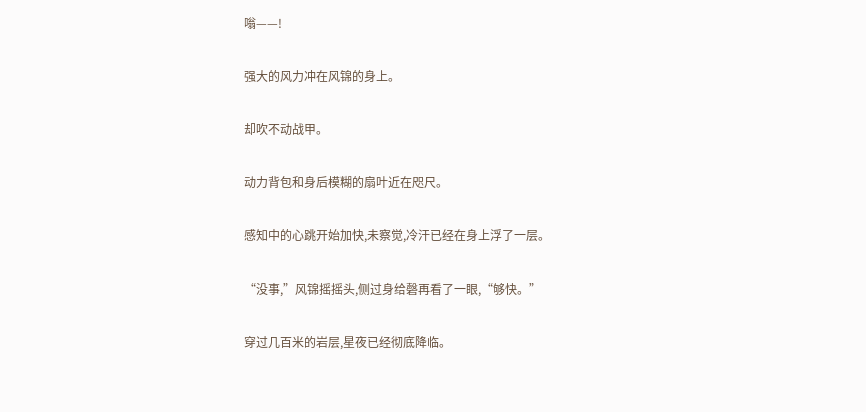嗡——!

强大的风力冲在风锦的身上。

却吹不动战甲。

动力背包和身后模糊的扇叶近在咫尺。

感知中的心跳开始加快,未察觉,冷汗已经在身上浮了一层。

“没事,”风锦摇摇头,侧过身给磬再看了一眼,“够快。”

穿过几百米的岩层,星夜已经彻底降临。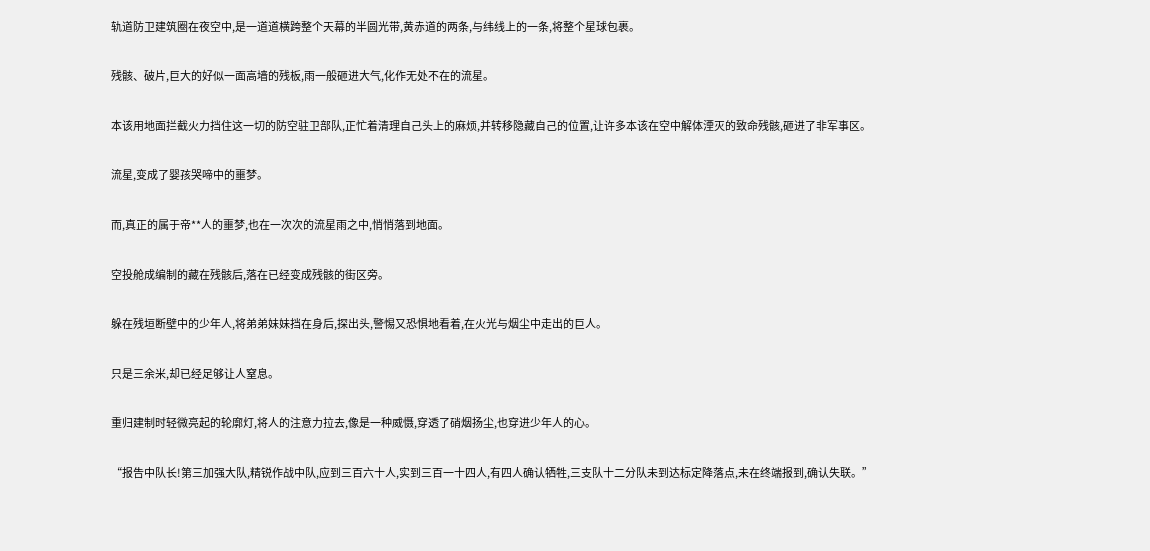轨道防卫建筑圈在夜空中,是一道道横跨整个天幕的半圆光带,黄赤道的两条,与纬线上的一条,将整个星球包裹。

残骸、破片,巨大的好似一面高墙的残板,雨一般砸进大气,化作无处不在的流星。

本该用地面拦截火力挡住这一切的防空驻卫部队,正忙着清理自己头上的麻烦,并转移隐藏自己的位置,让许多本该在空中解体湮灭的致命残骸,砸进了非军事区。

流星,变成了婴孩哭啼中的噩梦。

而,真正的属于帝**人的噩梦,也在一次次的流星雨之中,悄悄落到地面。

空投舱成编制的藏在残骸后,落在已经变成残骸的街区旁。

躲在残垣断壁中的少年人,将弟弟妹妹挡在身后,探出头,警惕又恐惧地看着,在火光与烟尘中走出的巨人。

只是三余米,却已经足够让人窒息。

重归建制时轻微亮起的轮廓灯,将人的注意力拉去,像是一种威慑,穿透了硝烟扬尘,也穿进少年人的心。

“报告中队长!第三加强大队,精锐作战中队,应到三百六十人,实到三百一十四人,有四人确认牺牲,三支队十二分队未到达标定降落点,未在终端报到,确认失联。”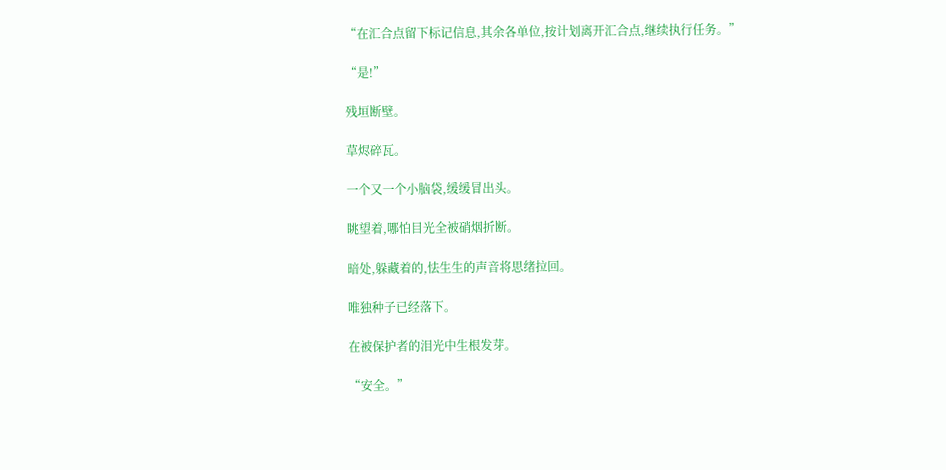“在汇合点留下标记信息,其余各单位,按计划离开汇合点,继续执行任务。”

“是!”

残垣断壁。

草烬碎瓦。

一个又一个小脑袋,缓缓冒出头。

眺望着,哪怕目光全被硝烟折断。

暗处,躲藏着的,怯生生的声音将思绪拉回。

唯独种子已经落下。

在被保护者的泪光中生根发芽。

“安全。”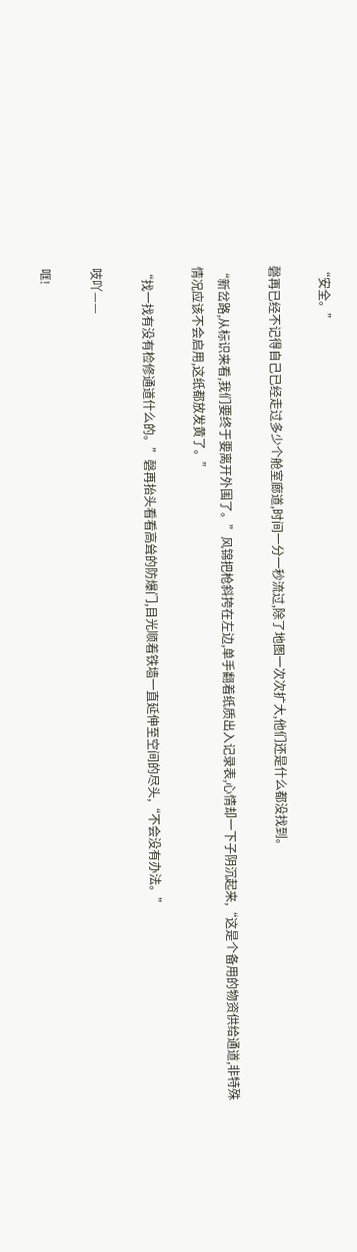“安全。”

磬再已经不记得自己已经走过多少个舱室廊道,时间一分一秒流过,除了地图一次次扩大,他们还是什么都没找到。

“新岔路,从标识来看,我们要终于要离开外围了。”风锦把枪斜挎在左边,单手翻着纸质出入记录表,心情却一下子阴沉起来,“这是个备用的物资供给通道,非特殊情况应该不会启用,这纸都放发黄了。”

“找一找有没有检修通道什么的。”磬再抬头看看高耸的防爆门,目光顺着铁墙一直延伸至空间的尽头,“不会没有办法。”

吱吖——

哐!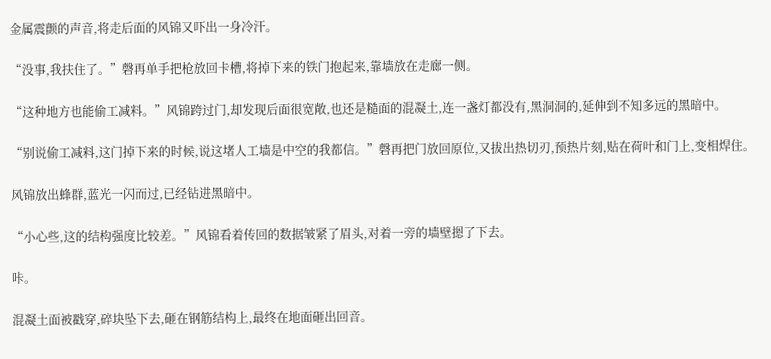金属震颤的声音,将走后面的风锦又吓出一身冷汗。

“没事,我扶住了。”磬再单手把枪放回卡槽,将掉下来的铁门抱起来,靠墙放在走廊一侧。

“这种地方也能偷工减料。”风锦跨过门,却发现后面很宽敞,也还是糙面的混凝土,连一盏灯都没有,黑洞洞的,延伸到不知多远的黑暗中。

“别说偷工减料,这门掉下来的时候,说这堵人工墙是中空的我都信。”磬再把门放回原位,又拔出热切刃,预热片刻,贴在荷叶和门上,变相焊住。

风锦放出蜂群,蓝光一闪而过,已经钻进黑暗中。

“小心些,这的结构强度比较差。”风锦看着传回的数据皱紧了眉头,对着一旁的墙壁摁了下去。

咔。

混凝土面被戳穿,碎块坠下去,砸在钢筋结构上,最终在地面砸出回音。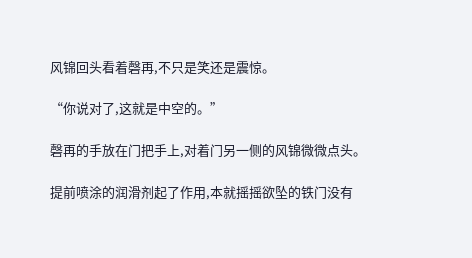风锦回头看着磬再,不只是笑还是震惊。

“你说对了,这就是中空的。”

磬再的手放在门把手上,对着门另一侧的风锦微微点头。

提前喷涂的润滑剂起了作用,本就摇摇欲坠的铁门没有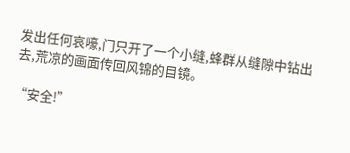发出任何哀嚎,门只开了一个小缝,蜂群从缝隙中钻出去,荒凉的画面传回风锦的目镜。

“安全!”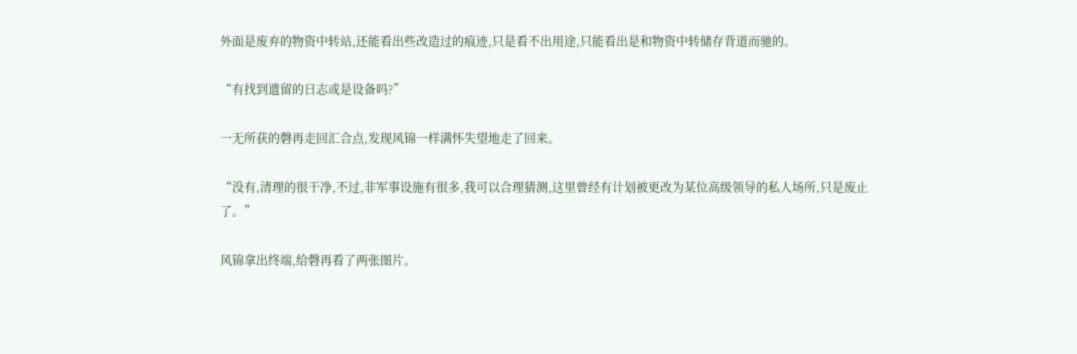外面是废弃的物资中转站,还能看出些改造过的痕迹,只是看不出用途,只能看出是和物资中转储存背道而驰的。

“有找到遗留的日志或是设备吗?”

一无所获的磬再走回汇合点,发现风锦一样满怀失望地走了回来。

“没有,清理的很干净,不过,非军事设施有很多,我可以合理猜测,这里曾经有计划被更改为某位高级领导的私人场所,只是废止了。”

风锦拿出终端,给磬再看了两张图片。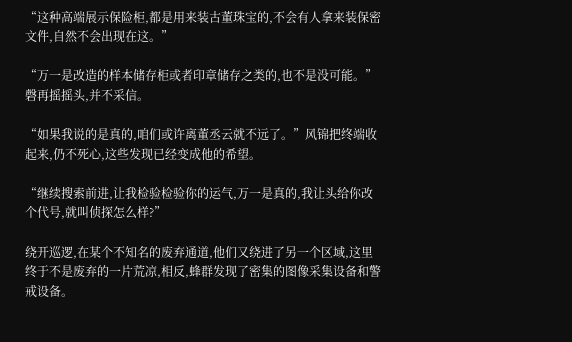“这种高端展示保险柜,都是用来装古董珠宝的,不会有人拿来装保密文件,自然不会出现在这。”

“万一是改造的样本储存柜或者印章储存之类的,也不是没可能。”磬再摇摇头,并不采信。

“如果我说的是真的,咱们或许离董丞云就不远了。”风锦把终端收起来,仍不死心,这些发现已经变成他的希望。

“继续搜索前进,让我检验检验你的运气,万一是真的,我让头给你改个代号,就叫侦探怎么样?”

绕开巡逻,在某个不知名的废弃通道,他们又绕进了另一个区域,这里终于不是废弃的一片荒凉,相反,蜂群发现了密集的图像采集设备和警戒设备。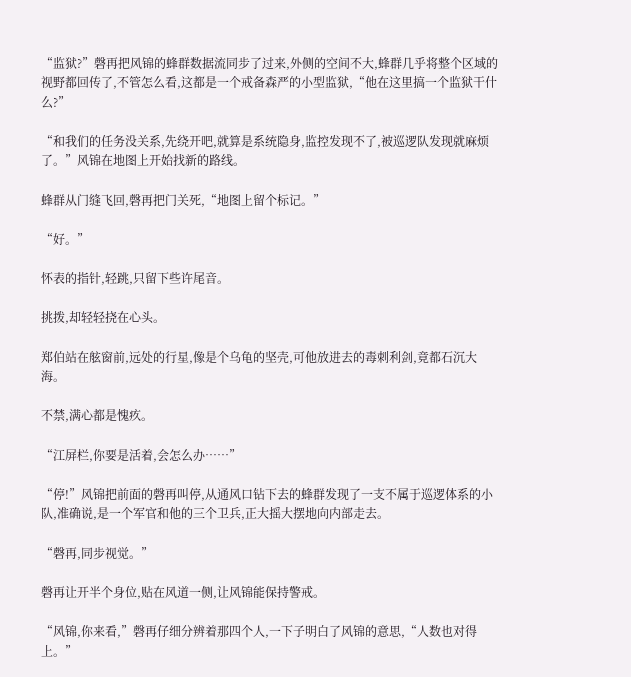“监狱?”磬再把风锦的蜂群数据流同步了过来,外侧的空间不大,蜂群几乎将整个区域的视野都回传了,不管怎么看,这都是一个戒备森严的小型监狱,“他在这里搞一个监狱干什么?”

“和我们的任务没关系,先绕开吧,就算是系统隐身,监控发现不了,被巡逻队发现就麻烦了。”风锦在地图上开始找新的路线。

蜂群从门缝飞回,磬再把门关死,“地图上留个标记。”

“好。”

怀表的指针,轻跳,只留下些许尾音。

挑拨,却轻轻挠在心头。

郑伯站在舷窗前,远处的行星,像是个乌龟的坚壳,可他放进去的毒刺利剑,竟都石沉大海。

不禁,满心都是愧疚。

“江屏栏,你要是活着,会怎么办……”

“停!”风锦把前面的磬再叫停,从通风口钻下去的蜂群发现了一支不属于巡逻体系的小队,准确说,是一个军官和他的三个卫兵,正大摇大摆地向内部走去。

“磬再,同步视觉。”

磬再让开半个身位,贴在风道一侧,让风锦能保持警戒。

“风锦,你来看,”磬再仔细分辨着那四个人,一下子明白了风锦的意思,“人数也对得上。”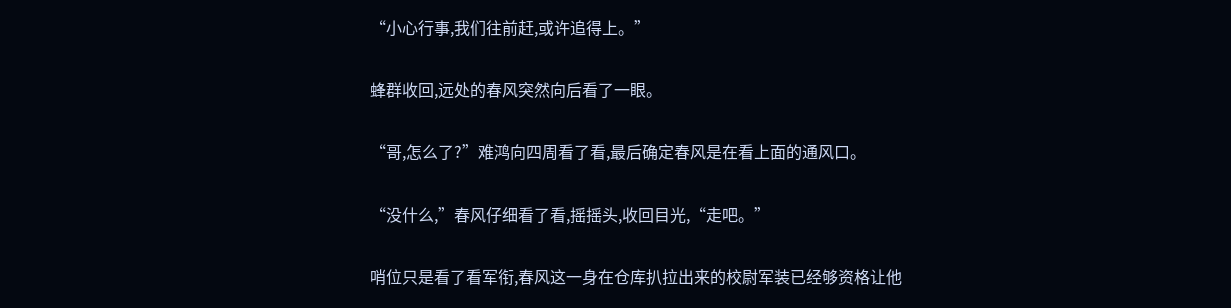“小心行事,我们往前赶,或许追得上。”

蜂群收回,远处的春风突然向后看了一眼。

“哥,怎么了?”难鸿向四周看了看,最后确定春风是在看上面的通风口。

“没什么,”春风仔细看了看,摇摇头,收回目光,“走吧。”

哨位只是看了看军衔,春风这一身在仓库扒拉出来的校尉军装已经够资格让他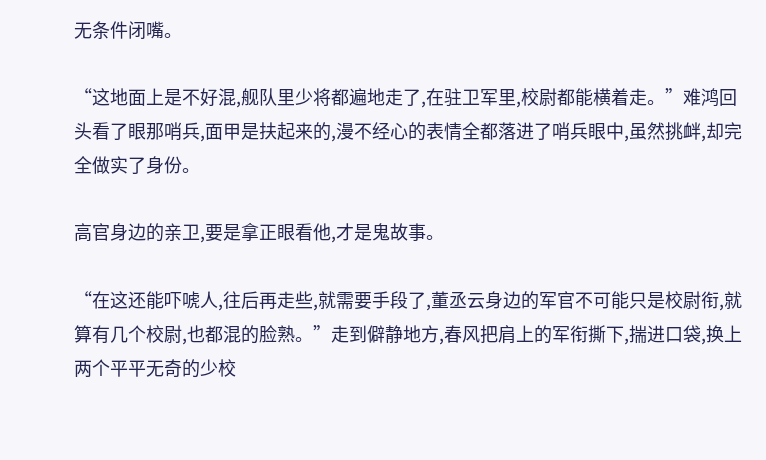无条件闭嘴。

“这地面上是不好混,舰队里少将都遍地走了,在驻卫军里,校尉都能横着走。”难鸿回头看了眼那哨兵,面甲是扶起来的,漫不经心的表情全都落进了哨兵眼中,虽然挑衅,却完全做实了身份。

高官身边的亲卫,要是拿正眼看他,才是鬼故事。

“在这还能吓唬人,往后再走些,就需要手段了,董丞云身边的军官不可能只是校尉衔,就算有几个校尉,也都混的脸熟。”走到僻静地方,春风把肩上的军衔撕下,揣进口袋,换上两个平平无奇的少校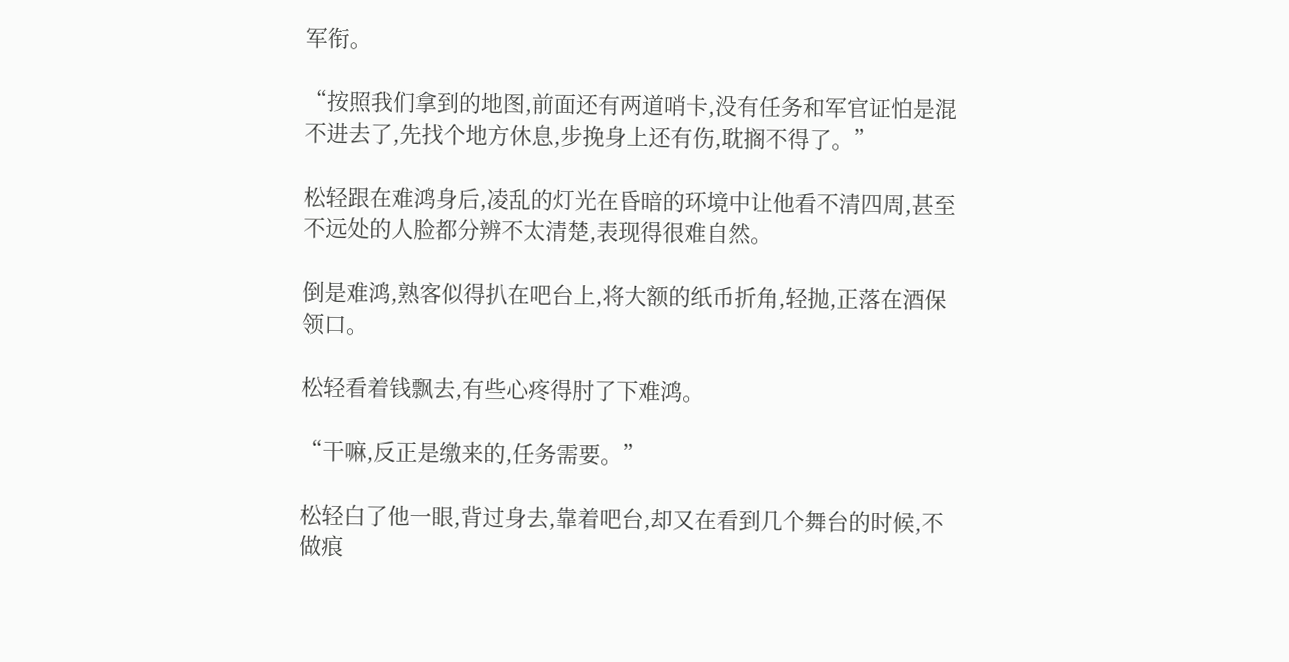军衔。

“按照我们拿到的地图,前面还有两道哨卡,没有任务和军官证怕是混不进去了,先找个地方休息,步挽身上还有伤,耽搁不得了。”

松轻跟在难鸿身后,凌乱的灯光在昏暗的环境中让他看不清四周,甚至不远处的人脸都分辨不太清楚,表现得很难自然。

倒是难鸿,熟客似得扒在吧台上,将大额的纸币折角,轻抛,正落在酒保领口。

松轻看着钱飘去,有些心疼得肘了下难鸿。

“干嘛,反正是缴来的,任务需要。”

松轻白了他一眼,背过身去,靠着吧台,却又在看到几个舞台的时候,不做痕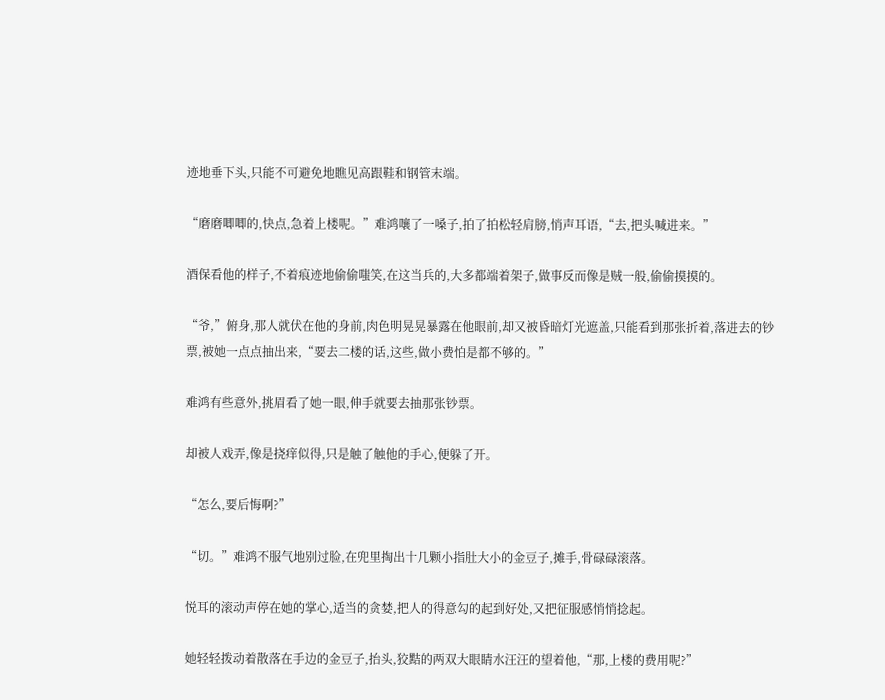迹地垂下头,只能不可避免地瞧见高跟鞋和钢管末端。

“磨磨唧唧的,快点,急着上楼呢。”难鸿嚷了一嗓子,拍了拍松轻肩膀,悄声耳语,“去,把头喊进来。”

酒保看他的样子,不着痕迹地偷偷嗤笑,在这当兵的,大多都端着架子,做事反而像是贼一般,偷偷摸摸的。

“爷,”俯身,那人就伏在他的身前,肉色明晃晃暴露在他眼前,却又被昏暗灯光遮盖,只能看到那张折着,落进去的钞票,被她一点点抽出来,“要去二楼的话,这些,做小费怕是都不够的。”

难鸿有些意外,挑眉看了她一眼,伸手就要去抽那张钞票。

却被人戏弄,像是挠痒似得,只是触了触他的手心,便躲了开。

“怎么,要后悔啊?”

“切。”难鸿不服气地别过脸,在兜里掏出十几颗小指肚大小的金豆子,摊手,骨碌碌滚落。

悦耳的滚动声停在她的掌心,适当的贪婪,把人的得意勾的起到好处,又把征服感悄悄捻起。

她轻轻拨动着散落在手边的金豆子,抬头,狡黠的两双大眼睛水汪汪的望着他,“那,上楼的费用呢?”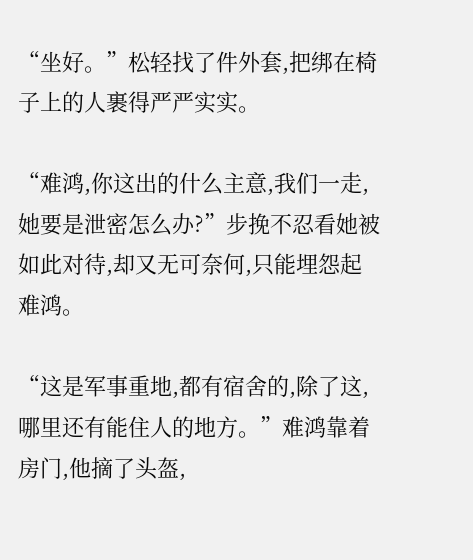“坐好。”松轻找了件外套,把绑在椅子上的人裹得严严实实。

“难鸿,你这出的什么主意,我们一走,她要是泄密怎么办?”步挽不忍看她被如此对待,却又无可奈何,只能埋怨起难鸿。

“这是军事重地,都有宿舍的,除了这,哪里还有能住人的地方。”难鸿靠着房门,他摘了头盔,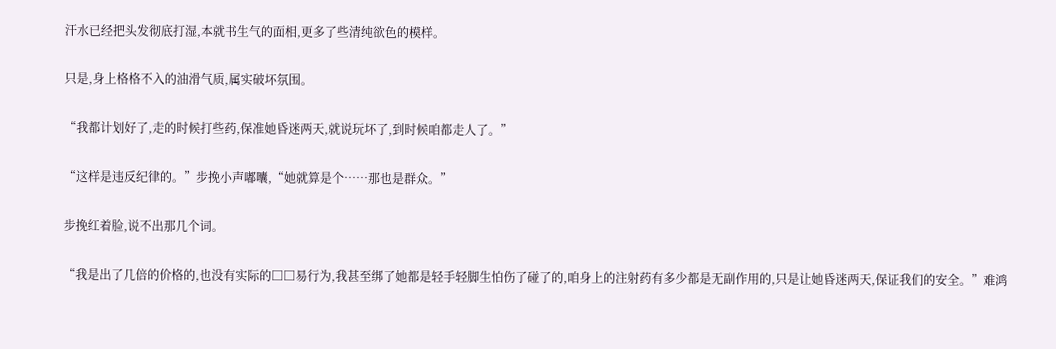汗水已经把头发彻底打湿,本就书生气的面相,更多了些清纯欲色的模样。

只是,身上格格不入的油滑气质,属实破坏氛围。

“我都计划好了,走的时候打些药,保准她昏迷两天,就说玩坏了,到时候咱都走人了。”

“这样是违反纪律的。”步挽小声嘟囔,“她就算是个……那也是群众。”

步挽红着脸,说不出那几个词。

“我是出了几倍的价格的,也没有实际的□□易行为,我甚至绑了她都是轻手轻脚生怕伤了碰了的,咱身上的注射药有多少都是无副作用的,只是让她昏迷两天,保证我们的安全。”难鸿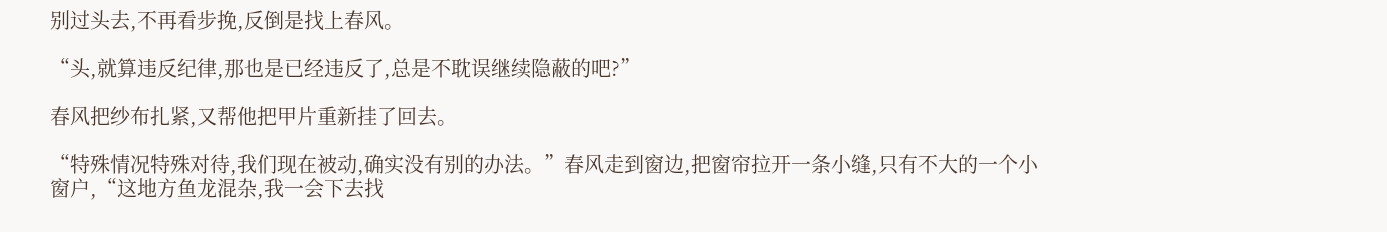别过头去,不再看步挽,反倒是找上春风。

“头,就算违反纪律,那也是已经违反了,总是不耽误继续隐蔽的吧?”

春风把纱布扎紧,又帮他把甲片重新挂了回去。

“特殊情况特殊对待,我们现在被动,确实没有别的办法。”春风走到窗边,把窗帘拉开一条小缝,只有不大的一个小窗户,“这地方鱼龙混杂,我一会下去找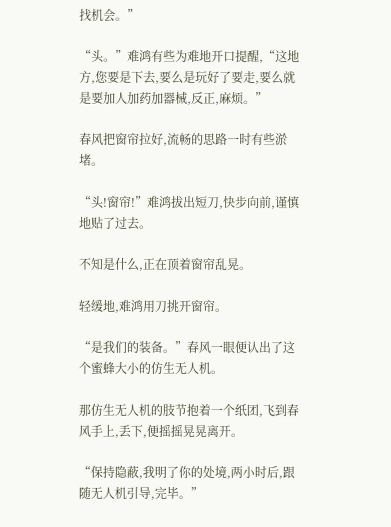找机会。”

“头。”难鸿有些为难地开口提醒,“这地方,您要是下去,要么是玩好了要走,要么就是要加人加药加器械,反正,麻烦。”

春风把窗帘拉好,流畅的思路一时有些淤堵。

“头!窗帘!”难鸿拔出短刀,快步向前,谨慎地贴了过去。

不知是什么,正在顶着窗帘乱晃。

轻缓地,难鸿用刀挑开窗帘。

“是我们的装备。”春风一眼便认出了这个蜜蜂大小的仿生无人机。

那仿生无人机的肢节抱着一个纸团,飞到春风手上,丢下,便摇摇晃晃离开。

“保持隐蔽,我明了你的处境,两小时后,跟随无人机引导,完毕。”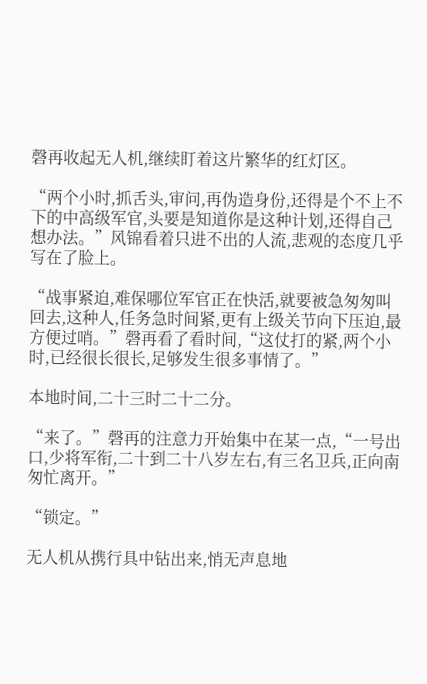磬再收起无人机,继续盯着这片繁华的红灯区。

“两个小时,抓舌头,审问,再伪造身份,还得是个不上不下的中高级军官,头要是知道你是这种计划,还得自己想办法。”风锦看着只进不出的人流,悲观的态度几乎写在了脸上。

“战事紧迫,难保哪位军官正在快活,就要被急匆匆叫回去,这种人,任务急时间紧,更有上级关节向下压迫,最方便过哨。”磬再看了看时间,“这仗打的紧,两个小时,已经很长很长,足够发生很多事情了。”

本地时间,二十三时二十二分。

“来了。”磬再的注意力开始集中在某一点,“一号出口,少将军衔,二十到二十八岁左右,有三名卫兵,正向南匆忙离开。”

“锁定。”

无人机从携行具中钻出来,悄无声息地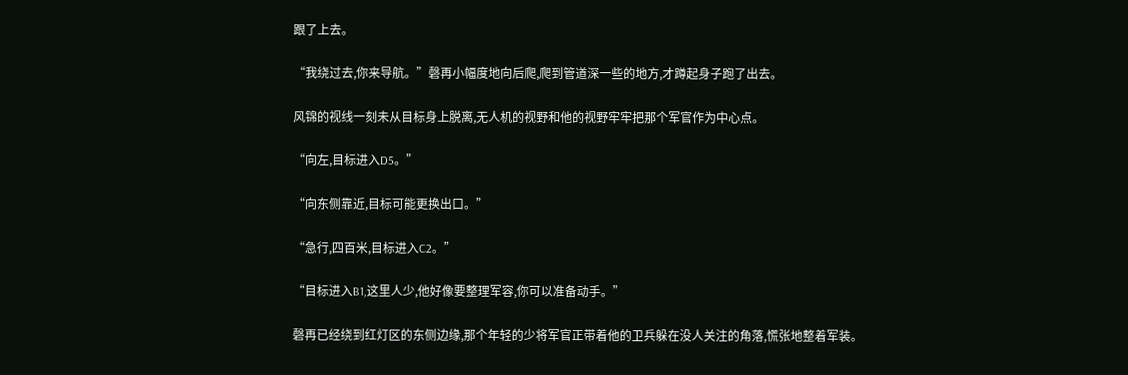跟了上去。

“我绕过去,你来导航。”磬再小幅度地向后爬,爬到管道深一些的地方,才蹲起身子跑了出去。

风锦的视线一刻未从目标身上脱离,无人机的视野和他的视野牢牢把那个军官作为中心点。

“向左,目标进入D5。”

“向东侧靠近,目标可能更换出口。”

“急行,四百米,目标进入C2。”

“目标进入B1,这里人少,他好像要整理军容,你可以准备动手。”

磬再已经绕到红灯区的东侧边缘,那个年轻的少将军官正带着他的卫兵躲在没人关注的角落,慌张地整着军装。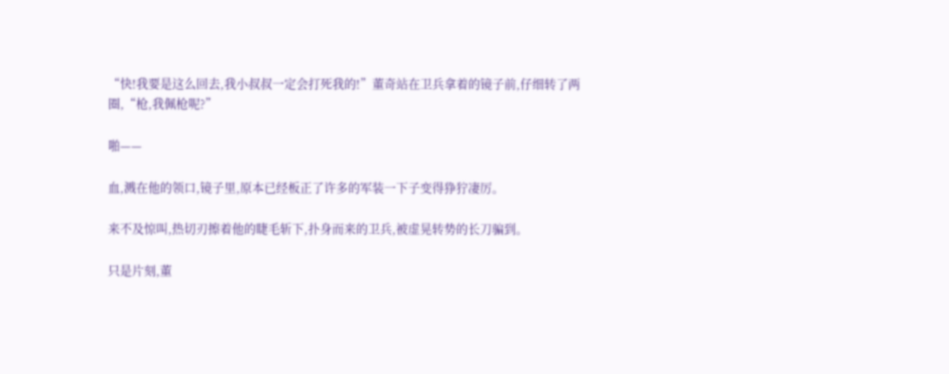“快!我要是这么回去,我小叔叔一定会打死我的!”董奇站在卫兵拿着的镜子前,仔细转了两圈,“枪,我佩枪呢?”

啪——

血,溅在他的领口,镜子里,原本已经板正了许多的军装一下子变得狰狞凄厉。

来不及惊叫,热切刃擦着他的睫毛斩下,扑身而来的卫兵,被虚晃转势的长刀骗到。

只是片刻,董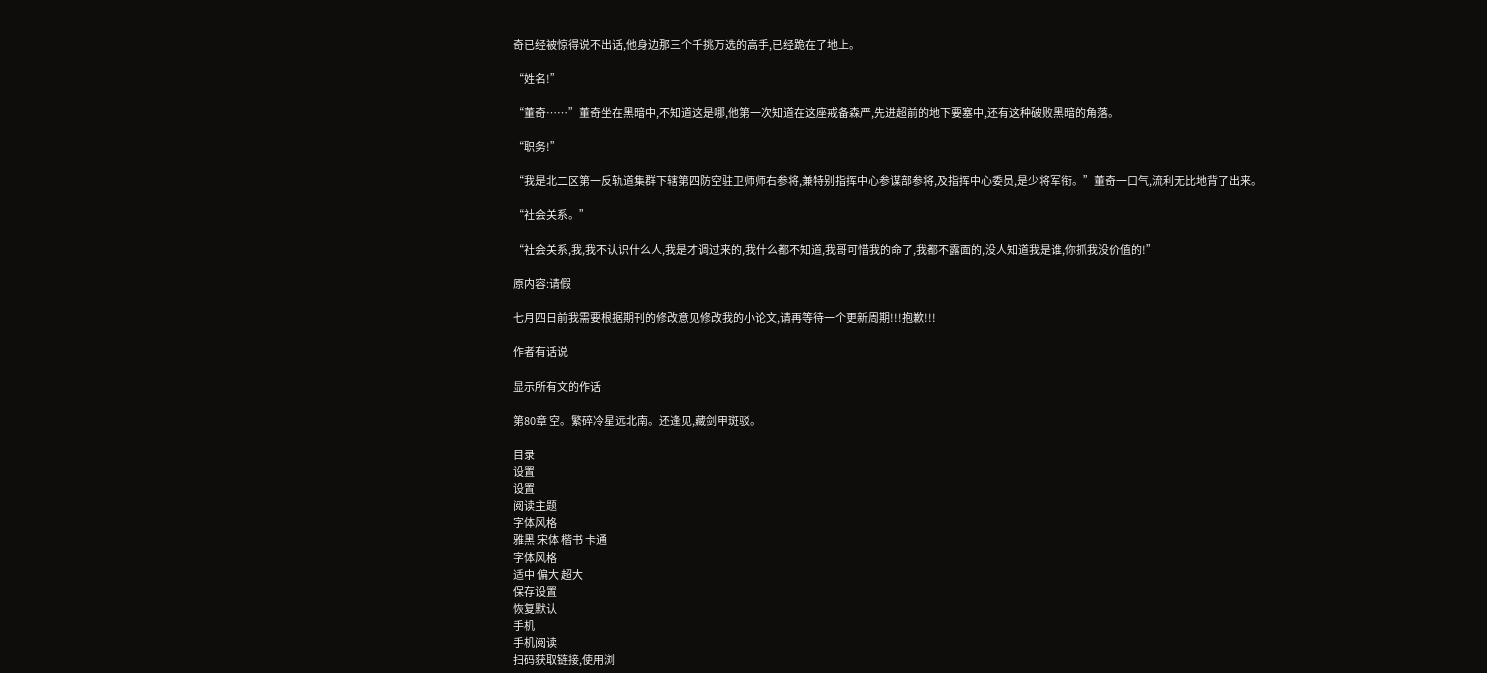奇已经被惊得说不出话,他身边那三个千挑万选的高手,已经跪在了地上。

“姓名!”

“董奇……”董奇坐在黑暗中,不知道这是哪,他第一次知道在这座戒备森严,先进超前的地下要塞中,还有这种破败黑暗的角落。

“职务!”

“我是北二区第一反轨道集群下辖第四防空驻卫师师右参将,兼特别指挥中心参谋部参将,及指挥中心委员,是少将军衔。”董奇一口气,流利无比地背了出来。

“社会关系。”

“社会关系,我,我不认识什么人,我是才调过来的,我什么都不知道,我哥可惜我的命了,我都不露面的,没人知道我是谁,你抓我没价值的!”

原内容:请假

七月四日前我需要根据期刊的修改意见修改我的小论文,请再等待一个更新周期!!!抱歉!!!

作者有话说

显示所有文的作话

第80章 空。繁碎冷星远北南。还逢见,藏剑甲斑驳。

目录
设置
设置
阅读主题
字体风格
雅黑 宋体 楷书 卡通
字体风格
适中 偏大 超大
保存设置
恢复默认
手机
手机阅读
扫码获取链接,使用浏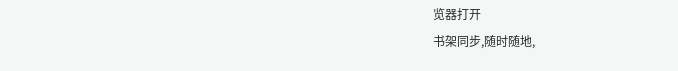览器打开
书架同步,随时随地,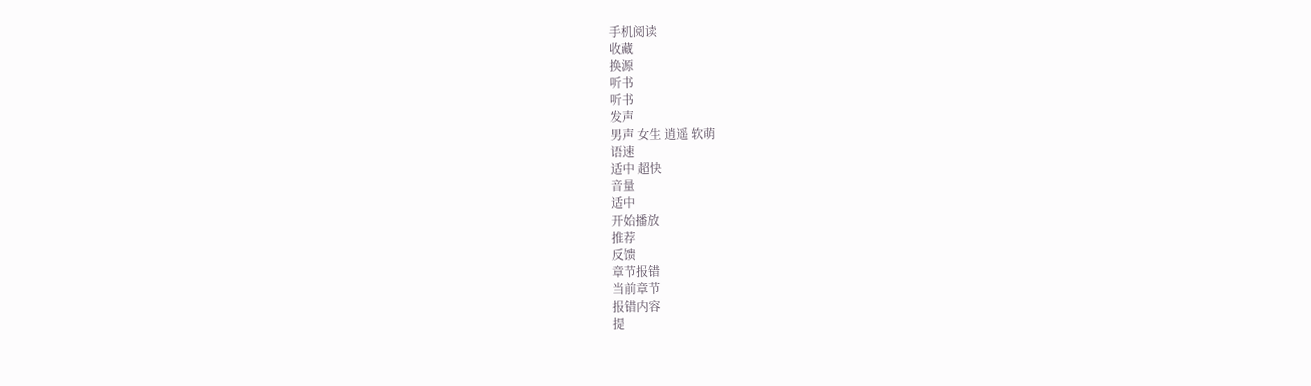手机阅读
收藏
换源
听书
听书
发声
男声 女生 逍遥 软萌
语速
适中 超快
音量
适中
开始播放
推荐
反馈
章节报错
当前章节
报错内容
提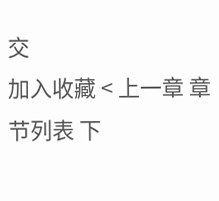交
加入收藏 < 上一章 章节列表 下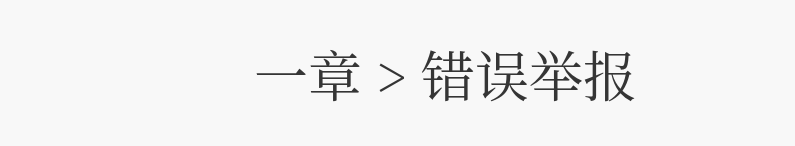一章 > 错误举报